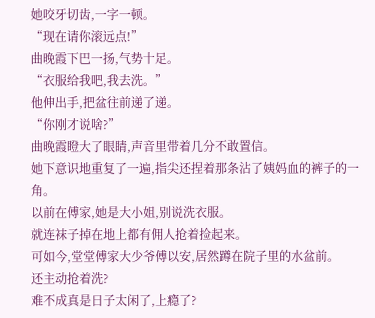她咬牙切齿,一字一顿。
“现在请你滚远点!”
曲晚霞下巴一扬,气势十足。
“衣服给我吧,我去洗。”
他伸出手,把盆往前递了递。
“你刚才说啥?”
曲晚霞瞪大了眼睛,声音里带着几分不敢置信。
她下意识地重复了一遍,指尖还捏着那条沾了姨妈血的裤子的一角。
以前在傅家,她是大小姐,别说洗衣服。
就连袜子掉在地上都有佣人抢着捡起来。
可如今,堂堂傅家大少爷傅以安,居然蹲在院子里的水盆前。
还主动抢着洗?
难不成真是日子太闲了,上瘾了?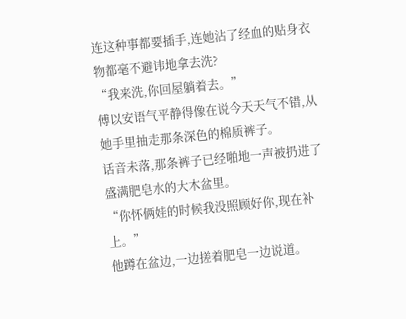连这种事都要插手,连她沾了经血的贴身衣物都毫不避讳地拿去洗?
“我来洗,你回屋躺着去。”
傅以安语气平静得像在说今天天气不错,从她手里抽走那条深色的棉质裤子。
话音未落,那条裤子已经啪地一声被扔进了盛满肥皂水的大木盆里。
“你怀俩娃的时候我没照顾好你,现在补上。”
他蹲在盆边,一边搓着肥皂一边说道。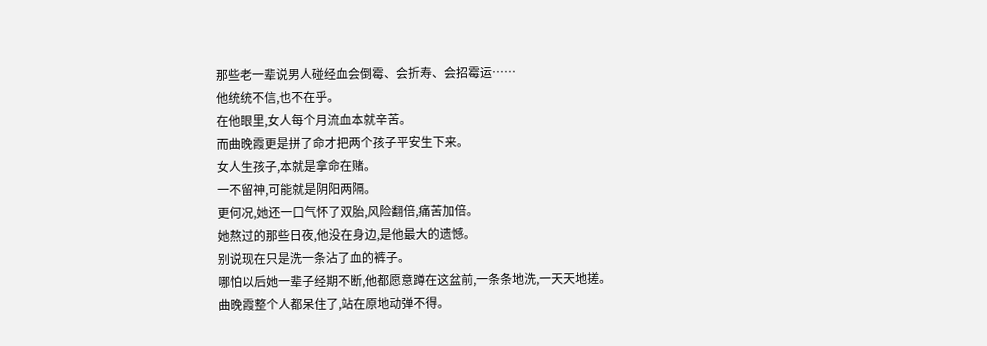那些老一辈说男人碰经血会倒霉、会折寿、会招霉运……
他统统不信,也不在乎。
在他眼里,女人每个月流血本就辛苦。
而曲晚霞更是拼了命才把两个孩子平安生下来。
女人生孩子,本就是拿命在赌。
一不留神,可能就是阴阳两隔。
更何况,她还一口气怀了双胎,风险翻倍,痛苦加倍。
她熬过的那些日夜,他没在身边,是他最大的遗憾。
别说现在只是洗一条沾了血的裤子。
哪怕以后她一辈子经期不断,他都愿意蹲在这盆前,一条条地洗,一天天地搓。
曲晚霞整个人都呆住了,站在原地动弹不得。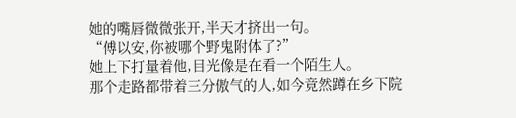她的嘴唇微微张开,半天才挤出一句。
“傅以安,你被哪个野鬼附体了?”
她上下打量着他,目光像是在看一个陌生人。
那个走路都带着三分傲气的人,如今竟然蹲在乡下院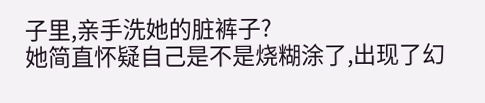子里,亲手洗她的脏裤子?
她简直怀疑自己是不是烧糊涂了,出现了幻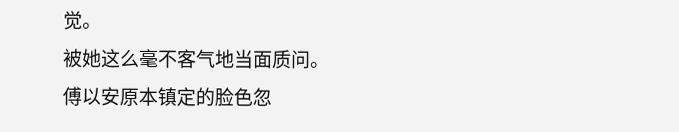觉。
被她这么毫不客气地当面质问。
傅以安原本镇定的脸色忽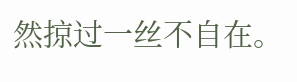然掠过一丝不自在。